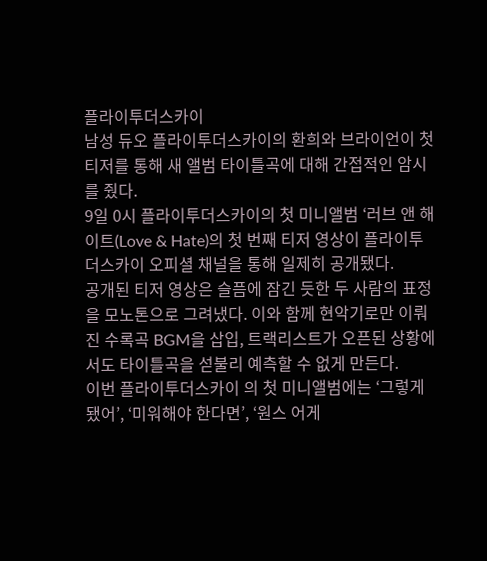플라이투더스카이
남성 듀오 플라이투더스카이의 환희와 브라이언이 첫 티저를 통해 새 앨범 타이틀곡에 대해 간접적인 암시를 줬다.
9일 0시 플라이투더스카이의 첫 미니앨범 ‘러브 앤 해이트(Love & Hate)의 첫 번째 티저 영상이 플라이투더스카이 오피셜 채널을 통해 일제히 공개됐다.
공개된 티저 영상은 슬픔에 잠긴 듯한 두 사람의 표정을 모노톤으로 그려냈다. 이와 함께 현악기로만 이뤄진 수록곡 BGM을 삽입, 트랙리스트가 오픈된 상황에서도 타이틀곡을 섣불리 예측할 수 없게 만든다.
이번 플라이투더스카이 의 첫 미니앨범에는 ‘그렇게 됐어’, ‘미워해야 한다면’, ‘원스 어게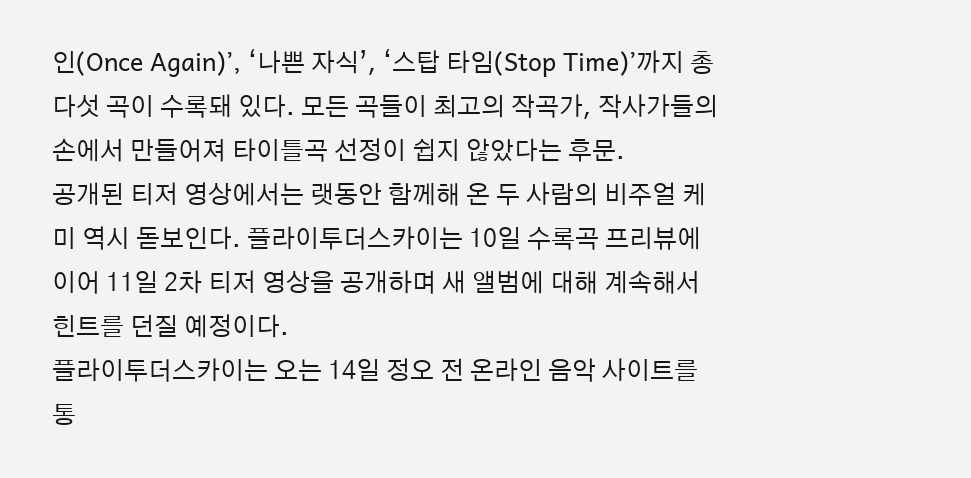인(Once Again)’, ‘나쁜 자식’, ‘스탑 타임(Stop Time)’까지 총 다섯 곡이 수록돼 있다. 모든 곡들이 최고의 작곡가, 작사가들의 손에서 만들어져 타이틀곡 선정이 쉽지 않았다는 후문.
공개된 티저 영상에서는 랫동안 함께해 온 두 사람의 비주얼 케미 역시 돋보인다. 플라이투더스카이는 10일 수록곡 프리뷰에 이어 11일 2차 티저 영상을 공개하며 새 앨범에 대해 계속해서 힌트를 던질 예정이다.
플라이투더스카이는 오는 14일 정오 전 온라인 음악 사이트를 통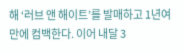해 ‘러브 앤 해이트’를 발매하고 1년여 만에 컴백한다. 이어 내달 3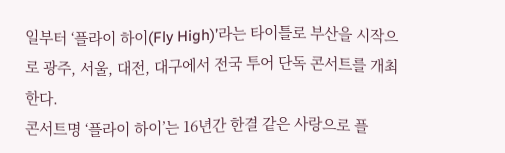일부터 ‘플라이 하이(Fly High)’라는 타이틀로 부산을 시작으로 광주, 서울, 대전, 대구에서 전국 투어 단독 콘서트를 개최한다.
콘서트명 ‘플라이 하이’는 16년간 한결 같은 사랑으로 플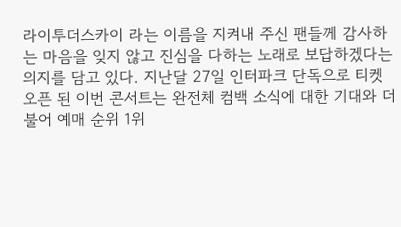라이투더스카이 라는 이름을 지켜내 주신 팬들께 감사하는 마음을 잊지 않고 진심을 다하는 노래로 보답하겠다는 의지를 담고 있다. 지난달 27일 인터파크 단독으로 티켓 오픈 된 이번 콘서트는 완전체 컴백 소식에 대한 기대와 더불어 예매 순위 1위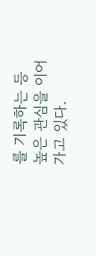를 기록하는 등 높은 관심을 이어가고 있다.